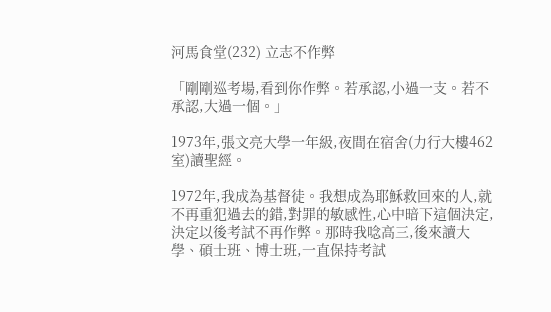河馬食堂(232) 立志不作弊

「剛剛巡考場,看到你作弊。若承認,小過一支。若不承認,大過一個。」

1973年,張文亮大學一年級,夜間在宿舍(力行大樓462室)讀聖經。

1972年,我成為基督徒。我想成為耶穌救回來的人,就不再重犯過去的錯,對罪的敏感性,心中暗下這個決定,決定以後考試不再作弊。那時我唸高三,後來讀大學、碩士班、博士班,一直保持考試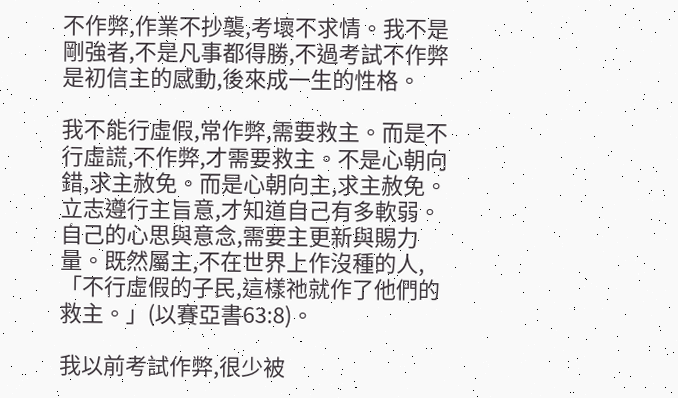不作弊,作業不抄襲,考壞不求情。我不是剛強者,不是凡事都得勝,不過考試不作弊是初信主的感動,後來成一生的性格。

我不能行虛假,常作弊,需要救主。而是不行虛謊,不作弊,才需要救主。不是心朝向錯,求主赦免。而是心朝向主,求主赦免。立志遵行主旨意,才知道自己有多軟弱。自己的心思與意念,需要主更新與賜力量。既然屬主,不在世界上作沒種的人,「不行虛假的子民,這樣祂就作了他們的救主。」(以賽亞書63:8)。

我以前考試作弊,很少被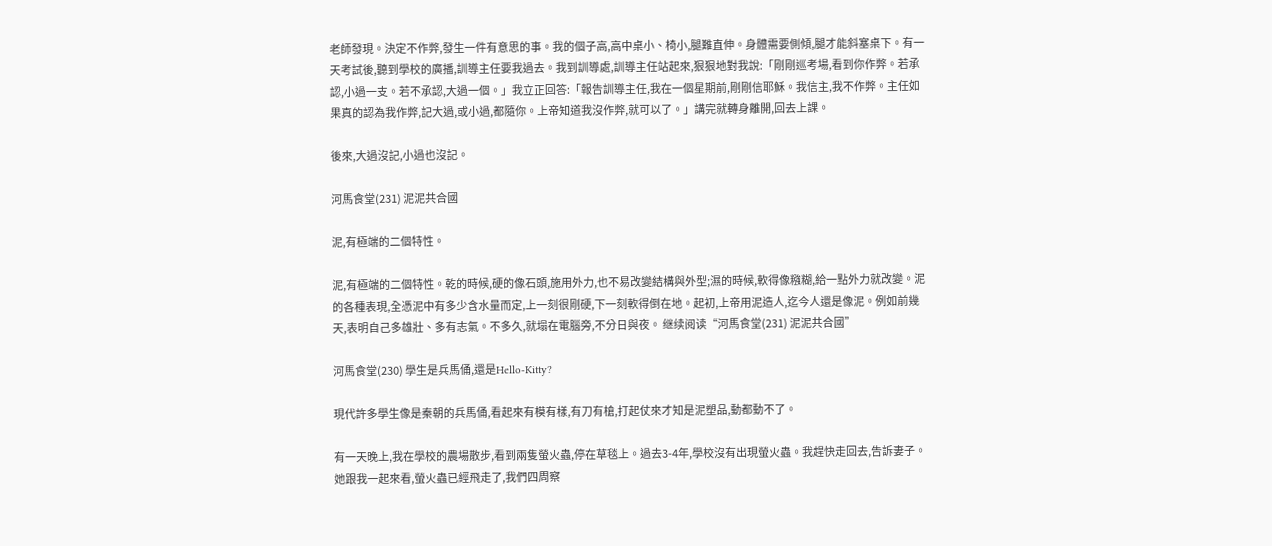老師發現。決定不作弊,發生一件有意思的事。我的個子高,高中桌小、椅小,腿難直伸。身體需要側傾,腿才能斜塞桌下。有一天考試後,聽到學校的廣播,訓導主任要我過去。我到訓導處,訓導主任站起來,狠狠地對我說:「剛剛巡考場,看到你作弊。若承認,小過一支。若不承認,大過一個。」我立正回答:「報告訓導主任,我在一個星期前,剛剛信耶穌。我信主,我不作弊。主任如果真的認為我作弊,記大過,或小過,都隨你。上帝知道我沒作弊,就可以了。」講完就轉身離開,回去上課。

後來,大過沒記,小過也沒記。

河馬食堂(231) 泥泥共合國

泥,有極端的二個特性。

泥,有極端的二個特性。乾的時候,硬的像石頭,施用外力,也不易改變結構與外型;濕的時候,軟得像糨糊,給一點外力就改變。泥的各種表現,全憑泥中有多少含水量而定,上一刻很剛硬,下一刻軟得倒在地。起初,上帝用泥造人,迄今人還是像泥。例如前幾天,表明自己多雄壯、多有志氣。不多久,就塌在電腦旁,不分日與夜。 继续阅读“河馬食堂(231) 泥泥共合國”

河馬食堂(230) 學生是兵馬俑,還是Hello-Kitty?

現代許多學生像是秦朝的兵馬俑,看起來有模有樣,有刀有槍,打起仗來才知是泥塑品,動都動不了。

有一天晚上,我在學校的農場散步,看到兩隻螢火蟲,停在草毯上。過去3-4年,學校沒有出現螢火蟲。我趕快走回去,告訴妻子。她跟我一起來看,螢火蟲已經飛走了,我們四周察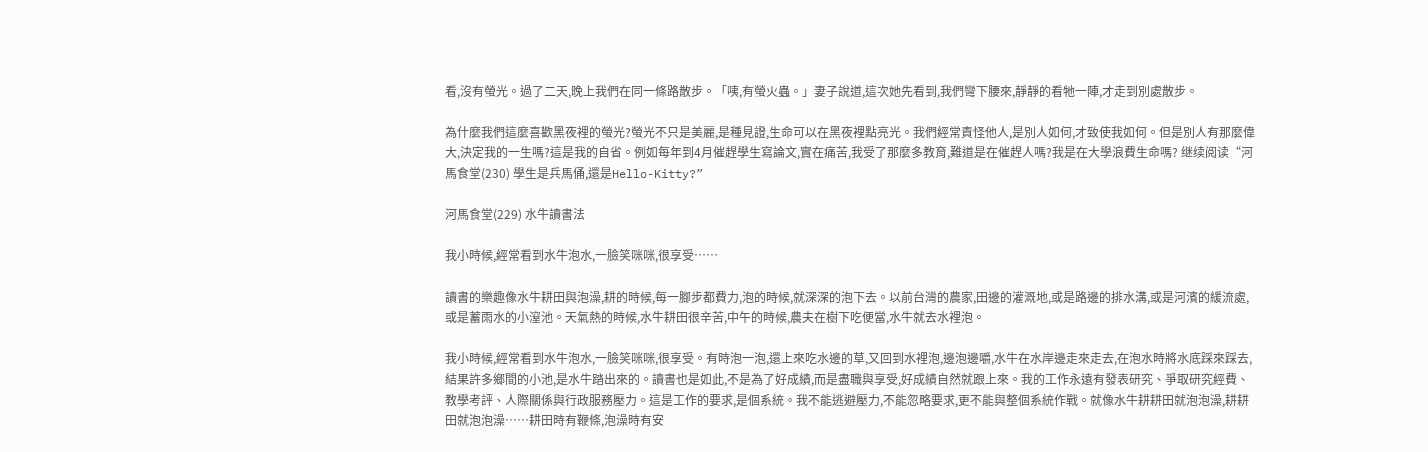看,沒有螢光。過了二天,晚上我們在同一條路散步。「咦,有螢火蟲。」妻子說道,這次她先看到,我們彎下腰來,靜靜的看牠一陣,才走到別處散步。

為什麼我們這麼喜歡黑夜裡的螢光?螢光不只是美麗,是種見證,生命可以在黑夜裡點亮光。我們經常責怪他人,是別人如何,才致使我如何。但是別人有那麼偉大,決定我的一生嗎?這是我的自省。例如每年到4月催趕學生寫論文,實在痛苦,我受了那麼多教育,難道是在催趕人嗎?我是在大學浪費生命嗎? 继续阅读“河馬食堂(230) 學生是兵馬俑,還是Hello-Kitty?”

河馬食堂(229) 水牛讀書法

我小時候,經常看到水牛泡水,一臉笑咪咪,很享受……

讀書的樂趣像水牛耕田與泡澡,耕的時候,每一腳步都費力,泡的時候,就深深的泡下去。以前台灣的農家,田邊的灌溉地,或是路邊的排水溝,或是河濱的緩流處,或是蓄雨水的小潌池。天氣熱的時候,水牛耕田很辛苦,中午的時候,農夫在樹下吃便當,水牛就去水裡泡。

我小時候,經常看到水牛泡水,一臉笑咪咪,很享受。有時泡一泡,還上來吃水邊的草,又回到水裡泡,邊泡邊嚼,水牛在水岸邊走來走去,在泡水時將水底踩來踩去,結果許多鄉間的小池,是水牛踏出來的。讀書也是如此,不是為了好成績,而是盡職與享受,好成績自然就跟上來。我的工作永遠有發表研究、爭取研究經費、教學考評、人際關係與行政服務壓力。這是工作的要求,是個系統。我不能逃避壓力,不能忽略要求,更不能與整個系統作戰。就像水牛耕耕田就泡泡澡,耕耕田就泡泡澡……耕田時有鞭條,泡澡時有安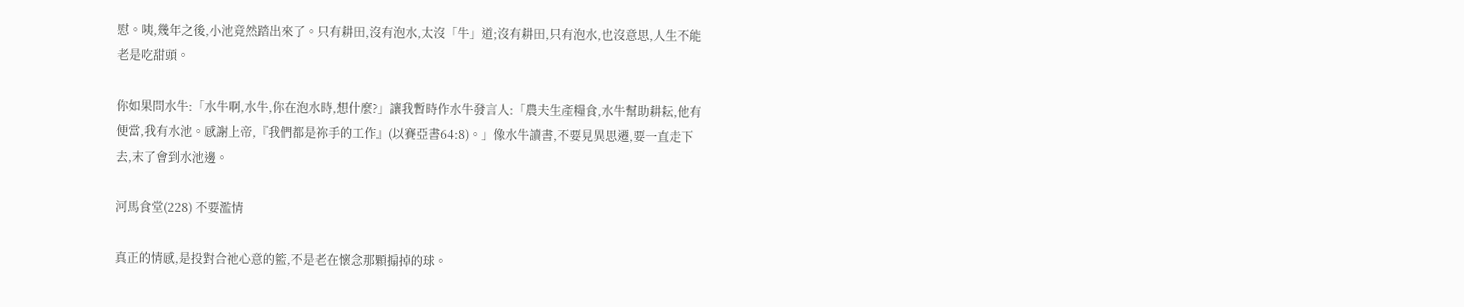慰。咦,幾年之後,小池竟然踏出來了。只有耕田,沒有泡水,太沒「牛」道;沒有耕田,只有泡水,也沒意思,人生不能老是吃甜頭。

你如果問水牛:「水牛啊,水牛,你在泡水時,想什麼?」讓我暫時作水牛發言人:「農夫生產糧食,水牛幫助耕耘,他有便當,我有水池。感謝上帝,『我們都是祢手的工作』(以賽亞書64:8)。」像水牛讀書,不要見異思遷,要一直走下去,末了會到水池邊。

河馬食堂(228) 不要濫情

真正的情感,是投對合祂心意的籃,不是老在懷念那顆搧掉的球。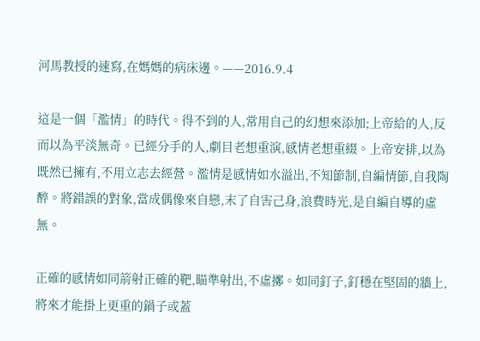河馬教授的速寫,在媽媽的病床邊。——2016.9.4

這是一個「濫情」的時代。得不到的人,常用自己的幻想來添加;上帝給的人,反而以為平淡無奇。已經分手的人,劇目老想重演,感情老想重綴。上帝安排,以為既然已擁有,不用立志去經營。濫情是感情如水溢出,不知節制,自編情節,自我陶醉。將錯誤的對象,當成偶像來自戀,末了自害己身,浪費時光,是自編自導的虛無。

正確的感情如同箭射正確的靶,瞄準射出,不虛擲。如同釘子,釘穩在堅固的牆上,將來才能掛上更重的鍋子或蓋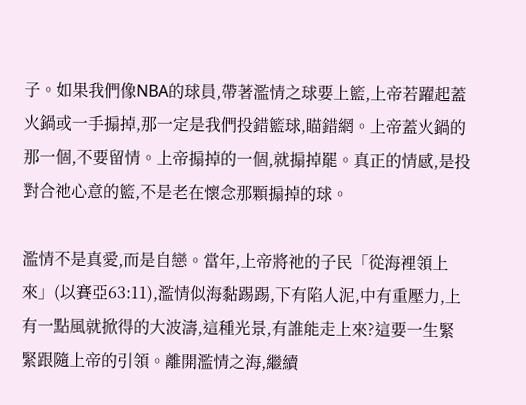子。如果我們像NBA的球員,帶著濫情之球要上籃,上帝若躍起蓋火鍋或一手搧掉,那一定是我們投錯籃球,瞄錯網。上帝蓋火鍋的那一個,不要留情。上帝搧掉的一個,就搧掉罷。真正的情感,是投對合祂心意的籃,不是老在懷念那顆搧掉的球。

濫情不是真愛,而是自戀。當年,上帝將祂的子民「從海裡領上來」(以賽亞63:11),濫情似海黏踢踢,下有陷人泥,中有重壓力,上有一點風就掀得的大波濤,這種光景,有誰能走上來?這要一生緊緊跟隨上帝的引領。離開濫情之海,繼續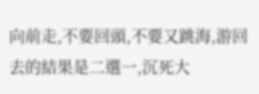向前走,不要回頭,不要又跳海,游回去的結果是二選一,沉死大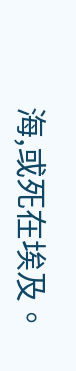海,或死在埃及。